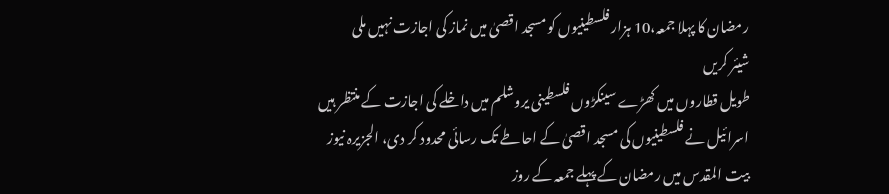رمضان کا پہلا جمعہ،10 ہزار فلسطینیوں کو مسجد اقصیٰ میں نماز کی اجازت نہیں ملی
شیئر کریں
طویل قطاروں میں کھڑے سینکڑوں فلسطینی یروشلم میں داخلے کی اجازت کے منتظر ہیں
اسرائیل نے فلسطینیوں کی مسجد اقصیٰ کے احاطے تک رسائی محدود کر دی، الجزیرہ نیوز
بیت المقدس میں رمضان کے پہلے جمعہ کے روز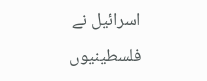اسرائیل نے فلسطینیوں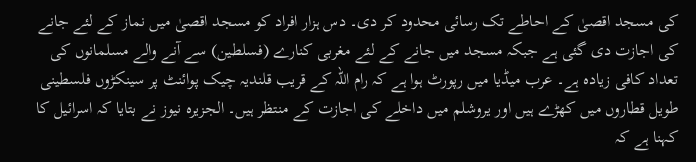کی مسجد اقصیٰ کے احاطے تک رسائی محدود کر دی۔ دس ہزار افراد کو مسجد اقصیٰ میں نماز کے لئے جانے کی اجازت دی گئی ہے جبکہ مسجد میں جانے کے لئے مغربی کنارے (فسلطین) سے آنے والے مسلمانوں کی تعداد کافی زیادہ ہے۔ عرب میڈیا میں رپورٹ ہوا ہے کہ رام اللہ کے قریب قلندیہ چیک پوائنٹ پر سینکڑوں فلسطینی طویل قطاروں میں کھڑے ہیں اور یروشلم میں داخلے کی اجازت کے منتظر ہیں۔ الجزیرہ نیوز نے بتایا کہ اسرائیل کا کہنا ہے کہ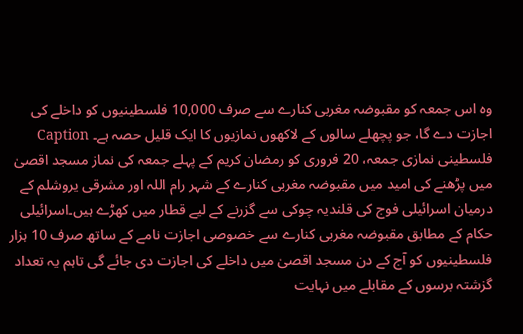وہ اس جمعہ کو مقبوضہ مغربی کنارے سے صرف 10,000 فلسطینیوں کو داخلے کی اجازت دے گا، جو پچھلے سالوں کے لاکھوں نمازیوں کا ایک قلیل حصہ ہے۔ Caption فلسطینی نمازی جمعہ، 20 فروری کو رمضان کریم کے پہلے جمعہ کی نماز مسجد اقصیٰ میں پڑھنے کی امید میں مقبوضہ مغربی کنارے کے شہر رام اللہ اور مشرقی یروشلم کے درمیان اسرائیلی فوج کی قلندیہ چوکی سے گزرنے کے لیے قطار میں کھڑے ہیں۔اسرائیلی حکام کے مطابق مقبوضہ مغربی کنارے سے خصوصی اجازت نامے کے ساتھ صرف 10 ہزار فلسطینیوں کو آج کے دن مسجد اقصیٰ میں داخلے کی اجازت دی جائے گی تاہم یہ تعداد گزشتہ برسوں کے مقابلے میں نہایت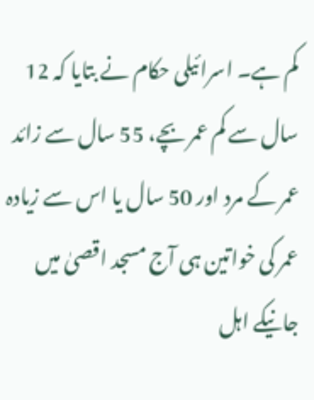کم ہے۔ اسرائیلی حکام نے بتایا کہ 12 سال سے کم عمر بچے، 55 سال سے زائد عمر کے مرد اور 50 سال یا اس سے زیادہ عمر کی خواتین ہی آج مسجد اقصیٰ میں جانیکے اہل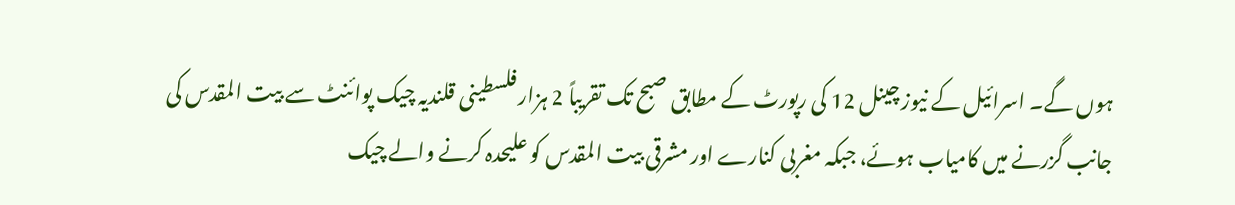ہوں گے۔ اسرائیل کے نیوز چینل 12 کی رپورٹ کے مطابق صبح تک تقریباً 2 ہزار فلسطینی قلندیہ چیک پوائنٹ سے بیت المقدس کی جانب گزرنے میں کامیاب ہوئے، جبکہ مغربی کنارے اور مشرقی بیت المقدس کو علیحدہ کرنے والے چیک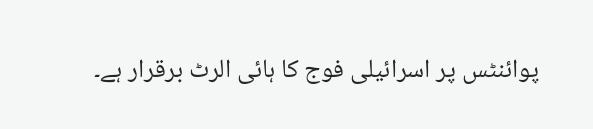پوائنٹس پر اسرائیلی فوج کا ہائی الرٹ برقرار ہے۔